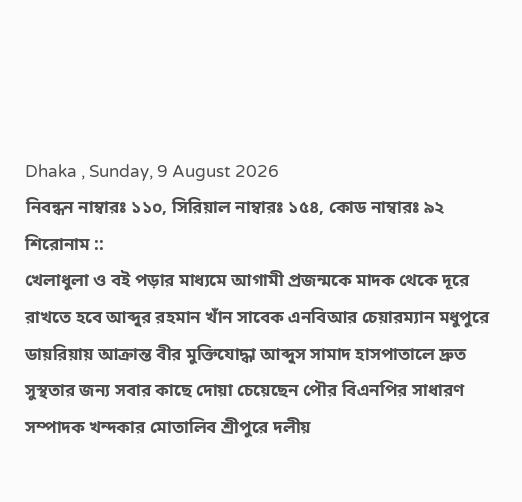Dhaka , Sunday, 9 August 2026
নিবন্ধন নাম্বারঃ ১১০, সিরিয়াল নাম্বারঃ ১৫৪, কোড নাম্বারঃ ৯২
শিরোনাম ::
খেলাধুলা ও বই পড়ার মাধ্যমে আগামী প্রজন্মকে মাদক থেকে দূরে রাখতে হবে আব্দুর রহমান খাঁন সাবেক এনবিআর চেয়ারম্যান মধুপুরে ডায়রিয়ায় আক্রান্ত বীর মুক্তিযোদ্ধা আব্দুস সামাদ হাসপাতালে দ্রুত সুস্থতার জন্য সবার কাছে দোয়া চেয়েছেন পৌর বিএনপির সাধারণ সম্পাদক খন্দকার মোতালিব শ্রীপুরে দলীয়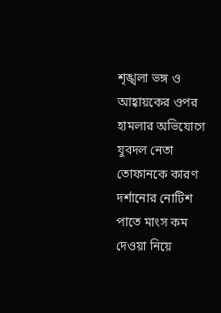শৃঙ্খলা ভঙ্গ ও আহ্বায়কের ওপর হামলার অভিযোগে যুবদল নেতা তোফানকে কারণ দর্শানোর নোটিশ পাতে মাংস কম দেওয়া নিয়ে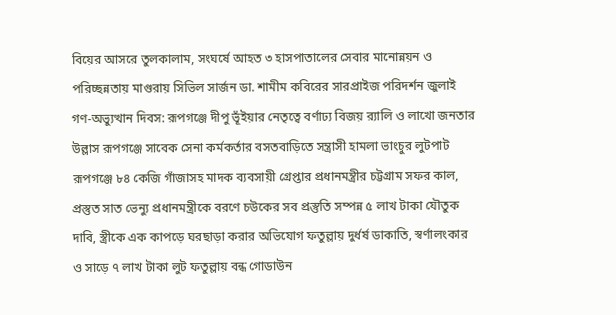বিয়ের আসরে তুলকালাম, সংঘর্ষে আহত ৩ হাসপাতালের সেবার মানোন্নয়ন ও পরিচ্ছন্নতায় মাগুরায় সিভিল সার্জন ডা. শামীম কবিরের সারপ্রাইজ পরিদর্শন জুলাই গণ-অভ্যুত্থান দিবস: রূপগঞ্জে দীপু ভূঁইয়ার নেতৃত্বে বর্ণাঢ্য বিজয় র‌্যালি ও লাখো জনতার উল্লাস রূপগঞ্জে সাবেক সেনা কর্মকর্তার বসতবাড়িতে সন্ত্রাসী হামলা ভাংচুর লুটপাট রূপগঞ্জে ৮৪ কেজি গাঁজাসহ মাদক ব্যবসায়ী গ্রেপ্তার প্রধানমন্ত্রীর চট্টগ্রাম সফর কাল, প্রস্তুত সাত ভেন্যু প্রধানমন্ত্রীকে বরণে চউকের সব প্রস্তুতি সম্পন্ন ৫ লাখ টাকা যৌতুক দাবি, স্ত্রীকে এক কাপড়ে ঘরছাড়া করার অভিযোগ ফতুল্লায় দুর্ধর্ষ ডাকাতি, স্বর্ণালংকার ও সাড়ে ৭ লাখ টাকা লুট ফতুল্লায় বন্ধ গোডাউন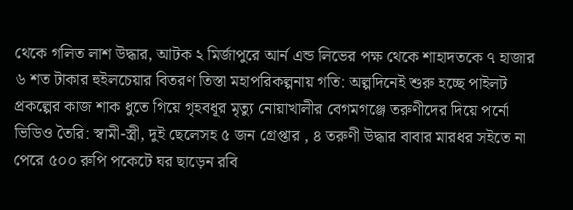থেকে গলিত লাশ উদ্ধার, আটক ২ মির্জাপুরে আর্ন এন্ড লিভের পক্ষ থেকে শাহাদতকে ৭ হাজার ৬ শত টাকার হুইলচেয়ার বিতরণ তিস্তা মহাপরিকল্পনায় গতি: অল্পদিনেই শুরু হচ্ছে পাইলট প্রকল্পের কাজ শাক ধুতে গিয়ে গৃহবধূর মৃত্যু নোয়াখালীর বেগমগঞ্জে তরুণীদের দিয়ে পর্নো ভিডিও তৈরি: স্বামী-স্ত্রী, দুই ছেলেসহ ৫ জন গ্রেপ্তার , ৪ তরুণী উদ্ধার বাবার মারধর সইতে না পেরে ৫০০ রুপি পকেটে ঘর ছাড়েন রবি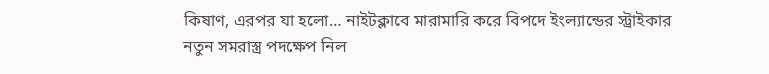কিষাণ, এরপর যা হলো… নাইটক্লাবে মারামারি করে বিপদে ইংল্যান্ডের স্ট্রাইকার নতুন সমরাস্ত্র পদক্ষেপ নিল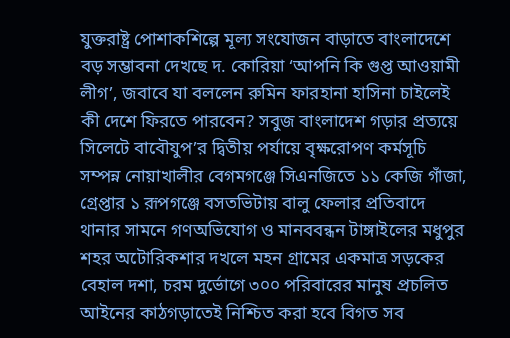যুক্তরাষ্ট্র পোশাকশিল্পে মূল্য সংযোজন বাড়াতে বাংলাদেশে বড় সম্ভাবনা দেখছে দ. কোরিয়া ‘আপনি কি গুপ্ত আওয়ামী লীগ’, জবাবে যা বললেন রুমিন ফারহানা হাসিনা চাইলেই কী দেশে ফিরতে পারবেন? সবুজ বাংলাদেশ গড়ার প্রত্যয়ে সিলেটে বাবৌযুপ’র দ্বিতীয় পর্যায়ে বৃক্ষরোপণ কর্মসূচি সম্পন্ন নোয়াখালীর বেগমগঞ্জে সিএনজিতে ১১ কেজি গাঁজা, গ্রেপ্তার ১ রূপগঞ্জে বসতভিটায় বালু ফেলার প্রতিবাদে থানার সামনে গণঅভিযোগ ও মানববন্ধন টাঙ্গাইলের মধুপুর শহর অটোরিকশার দখলে মহন গ্রামের একমাত্র সড়কের বেহাল দশা, চরম দুর্ভোগে ৩০০ পরিবারের মানুষ প্রচলিত আইনের কাঠগড়াতেই নিশ্চিত করা হবে বিগত সব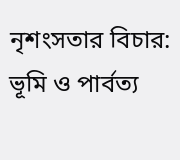নৃশংসতার বিচার: ভূমি ও পার্বত্য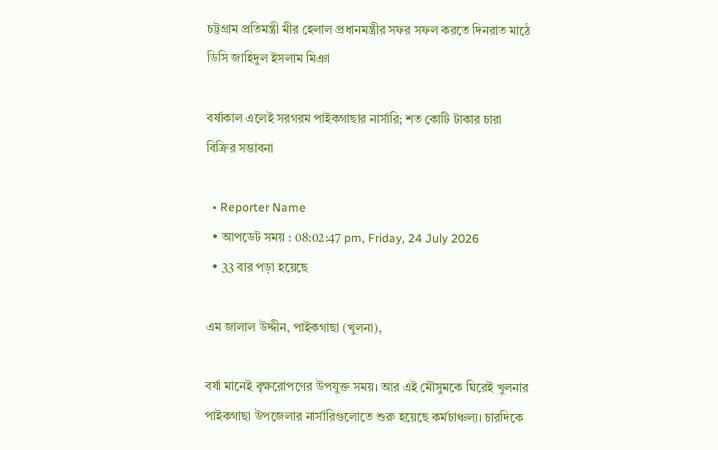চট্টগ্রাম প্রতিমন্ত্রী মীর হেলাল প্রধানমন্ত্রীর সফর সফল করতে দিনরাত মাঠে ডিসি জাহিদুল ইসলাম মিঞা

বর্ষাকাল এলেই সরগরম পাইকগাছার নার্সারি; শত কোটি টাকার চারা বিক্রির সম্ভাবনা

  • Reporter Name
  • আপডেট সময় : 08:02:47 pm, Friday, 24 July 2026
  • 33 বার পড়া হয়েছে

এম জালাল উদ্দীন, পাইকগাছা (খুলনা),

বর্ষা মানেই বৃক্ষরোপণের উপযুক্ত সময়। আর এই মৌসুমকে ঘিরেই খুলনার পাইকগাছা উপজেলার নার্সারিগুলোতে শুরু হয়েছে কর্মচাঞ্চল্য। চারদিকে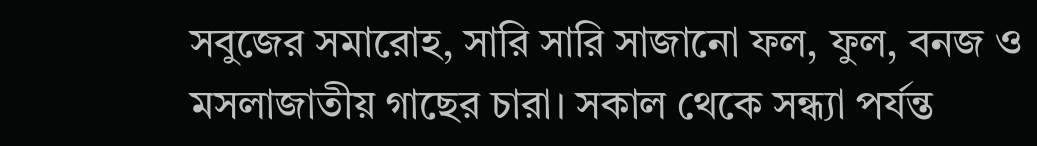সবুজের সমারোহ, সারি সারি সাজানো ফল, ফুল, বনজ ও মসলাজাতীয় গাছের চারা। সকাল থেকে সন্ধ্যা পর্যন্ত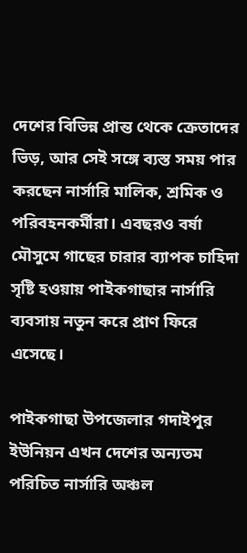দেশের বিভিন্ন প্রান্ত থেকে ক্রেতাদের ভিড়, আর সেই সঙ্গে ব্যস্ত সময় পার করছেন নার্সারি মালিক, শ্রমিক ও পরিবহনকর্মীরা। এবছরও বর্ষা মৌসুমে গাছের চারার ব্যাপক চাহিদা সৃষ্টি হওয়ায় পাইকগাছার নার্সারি ব্যবসায় নতুন করে প্রাণ ফিরে এসেছে।

পাইকগাছা উপজেলার গদাইপুর ইউনিয়ন এখন দেশের অন্যতম পরিচিত নার্সারি অঞ্চল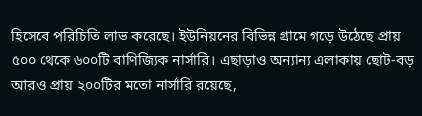হিসেবে পরিচিতি লাভ করেছে। ইউনিয়নের বিভিন্ন গ্রামে গড়ে উঠেছে প্রায় ৫০০ থেকে ৬০০টি বাণিজ্যিক নার্সারি। এছাড়াও অন্যান্য এলাকায় ছোট-বড় আরও প্রায় ২০০টির মতো নার্সারি রয়েছে,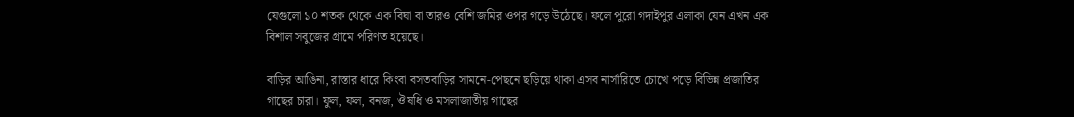যেগুলো ১০ শতক থেকে এক বিঘা বা তারও বেশি জমির ওপর গড়ে উঠেছে। ফলে পুরো গদাইপুর এলাকা যেন এখন এক বিশাল সবুজের গ্রামে পরিণত হয়েছে।

বাড়ির আঙিনা, রাস্তার ধারে কিংবা বসতবাড়ির সামনে-পেছনে ছড়িয়ে থাকা এসব নার্সারিতে চোখে পড়ে বিভিন্ন প্রজাতির গাছের চারা। ফুল, ফল, বনজ, ঔষধি ও মসলাজাতীয় গাছের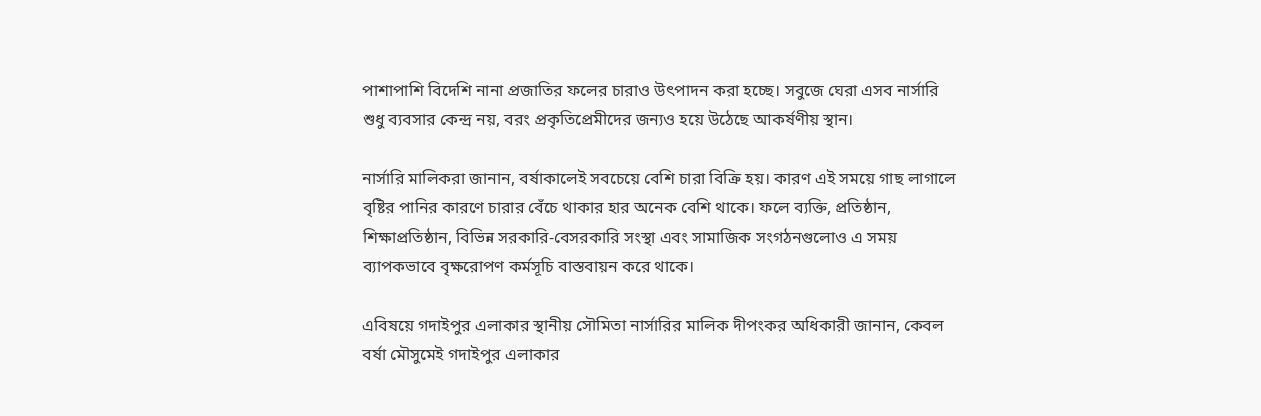পাশাপাশি বিদেশি নানা প্রজাতির ফলের চারাও উৎপাদন করা হচ্ছে। সবুজে ঘেরা এসব নার্সারি শুধু ব্যবসার কেন্দ্র নয়, বরং প্রকৃতিপ্রেমীদের জন্যও হয়ে উঠেছে আকর্ষণীয় স্থান।

নার্সারি মালিকরা জানান, বর্ষাকালেই সবচেয়ে বেশি চারা বিক্রি হয়। কারণ এই সময়ে গাছ লাগালে বৃষ্টির পানির কারণে চারার বেঁচে থাকার হার অনেক বেশি থাকে। ফলে ব্যক্তি, প্রতিষ্ঠান, শিক্ষাপ্রতিষ্ঠান, বিভিন্ন সরকারি-বেসরকারি সংস্থা এবং সামাজিক সংগঠনগুলোও এ সময় ব্যাপকভাবে বৃক্ষরোপণ কর্মসূচি বাস্তবায়ন করে থাকে।

এবিষয়ে গদাইপুর এলাকার স্থানীয় সৌমিতা নার্সারির মালিক দীপংকর অধিকারী জানান, কেবল বর্ষা মৌসুমেই গদাইপুর এলাকার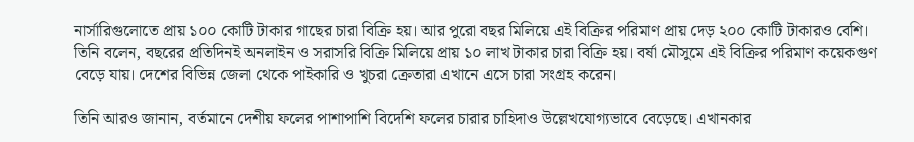নার্সারিগুলোতে প্রায় ১০০ কোটি টাকার গাছের চারা বিক্রি হয়। আর পুরো বছর মিলিয়ে এই বিক্রির পরিমাণ প্রায় দেড় ২০০ কোটি টাকারও বেশি। তিনি বলেন, বছরের প্রতিদিনই অনলাইন ও সরাসরি বিক্রি মিলিয়ে প্রায় ১০ লাখ টাকার চারা বিক্রি হয়। বর্ষা মৌসুমে এই বিক্রির পরিমাণ কয়েকগুণ বেড়ে যায়। দেশের বিভিন্ন জেলা থেকে পাইকারি ও খুচরা ক্রেতারা এখানে এসে চারা সংগ্রহ করেন।

তিনি আরও জানান, বর্তমানে দেশীয় ফলের পাশাপাশি বিদেশি ফলের চারার চাহিদাও উল্লেখযোগ্যভাবে বেড়েছে। এখানকার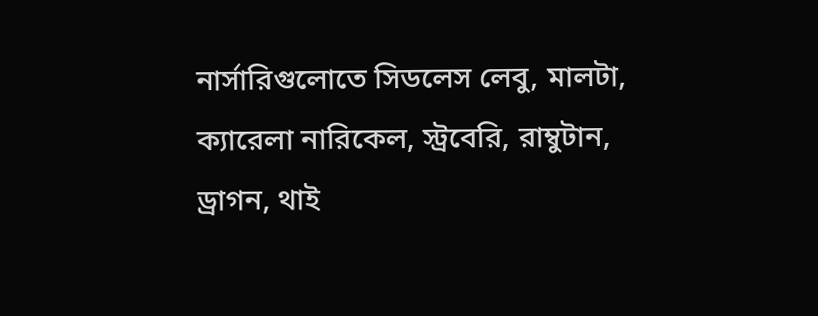নার্সারিগুলোতে সিডলেস লেবু, মালটা, ক্যারেলা নারিকেল, স্ট্রবেরি, রাম্বুটান, ড্রাগন, থাই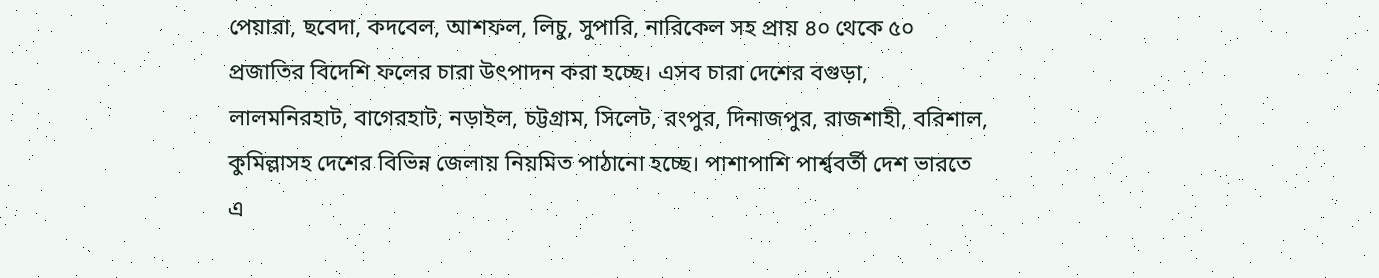পেয়ারা, ছবেদা, কদবেল, আশফল, লিচু, সুপারি, নারিকেল সহ প্রায় ৪০ থেকে ৫০ প্রজাতির বিদেশি ফলের চারা উৎপাদন করা হচ্ছে। এসব চারা দেশের বগুড়া, লালমনিরহাট, বাগেরহাট, নড়াইল, চট্টগ্রাম, সিলেট, রংপুর, দিনাজপুর, রাজশাহী, বরিশাল, কুমিল্লাসহ দেশের বিভিন্ন জেলায় নিয়মিত পাঠানো হচ্ছে। পাশাপাশি পার্শ্ববর্তী দেশ ভারতে এ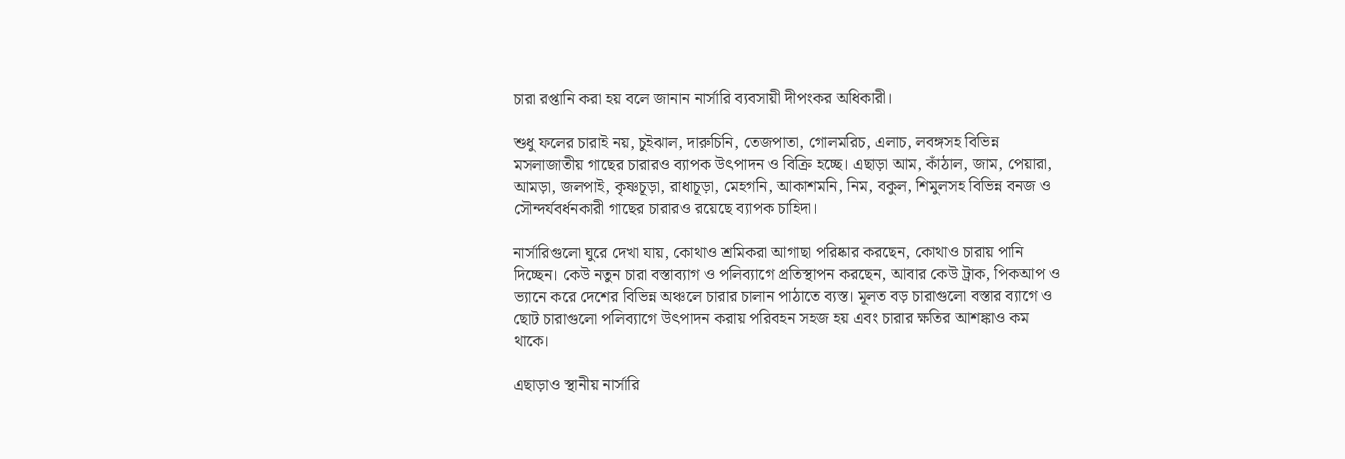চারা রপ্তানি করা হয় বলে জানান নার্সারি ব্যবসায়ী দীপংকর অধিকারী।

শুধু ফলের চারাই নয়, চুইঝাল, দারুচিনি, তেজপাতা, গোলমরিচ, এলাচ, লবঙ্গসহ বিভিন্ন মসলাজাতীয় গাছের চারারও ব্যাপক উৎপাদন ও বিক্রি হচ্ছে। এছাড়া আম, কাঁঠাল, জাম, পেয়ারা, আমড়া, জলপাই, কৃষ্ণচূড়া, রাধাচূড়া, মেহগনি, আকাশমনি, নিম, বকুল, শিমুলসহ বিভিন্ন বনজ ও সৌন্দর্যবর্ধনকারী গাছের চারারও রয়েছে ব্যাপক চাহিদা।

নার্সারিগুলো ঘুরে দেখা যায়, কোথাও শ্রমিকরা আগাছা পরিষ্কার করছেন, কোথাও চারায় পানি দিচ্ছেন। কেউ নতুন চারা বস্তাব্যাগ ও পলিব্যাগে প্রতিস্থাপন করছেন, আবার কেউ ট্রাক, পিকআপ ও ভ্যানে করে দেশের বিভিন্ন অঞ্চলে চারার চালান পাঠাতে ব্যস্ত। মূলত বড় চারাগুলো বস্তার ব্যাগে ও ছোট চারাগুলো পলিব্যাগে উৎপাদন করায় পরিবহন সহজ হয় এবং চারার ক্ষতির আশঙ্কাও কম থাকে।

এছাড়াও স্থানীয় নার্সারি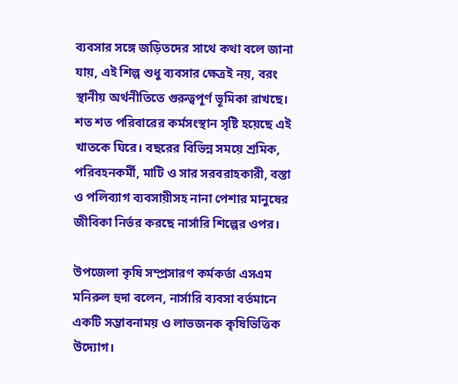ব্যবসার সঙ্গে জড়িতদের সাথে কথা বলে জানা যায়, এই শিল্প শুধু ব্যবসার ক্ষেত্রই নয়, বরং স্থানীয় অর্থনীতিতে গুরুত্বপূর্ণ ভূমিকা রাখছে। শত শত পরিবারের কর্মসংস্থান সৃষ্টি হয়েছে এই খাতকে ঘিরে। বছরের বিভিন্ন সময়ে শ্রমিক, পরিবহনকর্মী, মাটি ও সার সরবরাহকারী, বস্তা ও পলিব্যাগ ব্যবসায়ীসহ নানা পেশার মানুষের জীবিকা নির্ভর করছে নার্সারি শিল্পের ওপর।

উপজেলা কৃষি সম্প্রসারণ কর্মকর্তা এসএম মনিরুল হুদা বলেন, নার্সারি ব্যবসা বর্তমানে একটি সম্ভাবনাময় ও লাভজনক কৃষিভিত্তিক উদ্যোগ।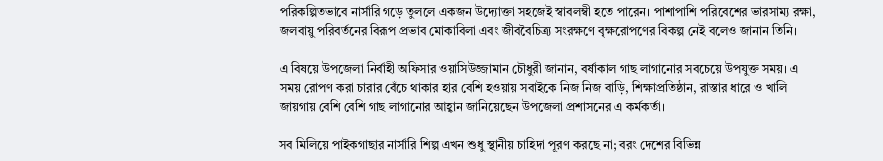পরিকল্পিতভাবে নার্সারি গড়ে তুললে একজন উদ্যোক্তা সহজেই স্বাবলম্বী হতে পারেন। পাশাপাশি পরিবেশের ভারসাম্য রক্ষা, জলবায়ু পরিবর্তনের বিরূপ প্রভাব মোকাবিলা এবং জীববৈচিত্র্য সংরক্ষণে বৃক্ষরোপণের বিকল্প নেই বলেও জানান তিনি।

এ বিষয়ে উপজেলা নির্বাহী অফিসার ওয়াসিউজ্জামান চৌধুরী জানান, বর্ষাকাল গাছ লাগানোর সবচেয়ে উপযুক্ত সময়। এ সময় রোপণ করা চারার বেঁচে থাকার হার বেশি হওয়ায় সবাইকে নিজ নিজ বাড়ি, শিক্ষাপ্রতিষ্ঠান, রাস্তার ধারে ও খালি জায়গায় বেশি বেশি গাছ লাগানোর আহ্বান জানিয়েছেন উপজেলা প্রশাসনের এ কর্মকর্তা।

সব মিলিয়ে পাইকগাছার নার্সারি শিল্প এখন শুধু স্থানীয় চাহিদা পূরণ করছে না; বরং দেশের বিভিন্ন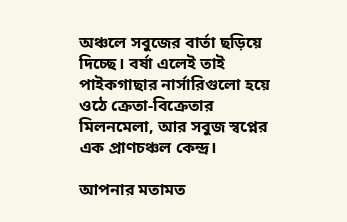অঞ্চলে সবুজের বার্তা ছড়িয়ে দিচ্ছে। বর্ষা এলেই তাই পাইকগাছার নার্সারিগুলো হয়ে ওঠে ক্রেতা-বিক্রেতার মিলনমেলা, আর সবুজ স্বপ্নের এক প্রাণচঞ্চল কেন্দ্র।

আপনার মতামত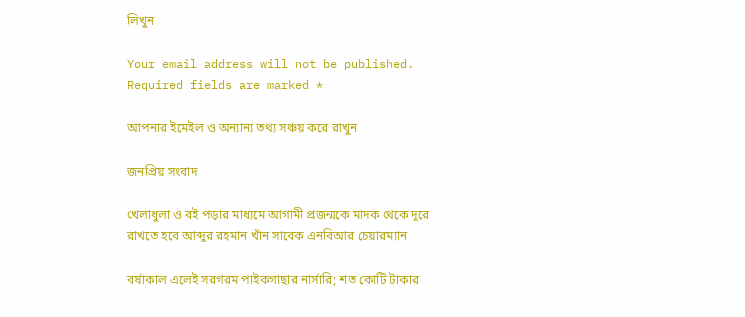লিখুন

Your email address will not be published. Required fields are marked *

আপনার ইমেইল ও অন্যান্য তথ্য সঞ্চয় করে রাখুন

জনপ্রিয় সংবাদ

খেলাধুলা ও বই পড়ার মাধ্যমে আগামী প্রজন্মকে মাদক থেকে দূরে রাখতে হবে আব্দুর রহমান খাঁন সাবেক এনবিআর চেয়ারম্যান

বর্ষাকাল এলেই সরগরম পাইকগাছার নার্সারি; শত কোটি টাকার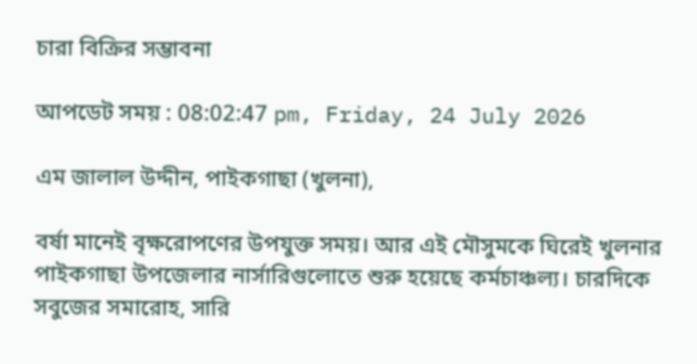চারা বিক্রির সম্ভাবনা

আপডেট সময় : 08:02:47 pm, Friday, 24 July 2026

এম জালাল উদ্দীন, পাইকগাছা (খুলনা),

বর্ষা মানেই বৃক্ষরোপণের উপযুক্ত সময়। আর এই মৌসুমকে ঘিরেই খুলনার পাইকগাছা উপজেলার নার্সারিগুলোতে শুরু হয়েছে কর্মচাঞ্চল্য। চারদিকে সবুজের সমারোহ, সারি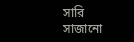সারি সাজানো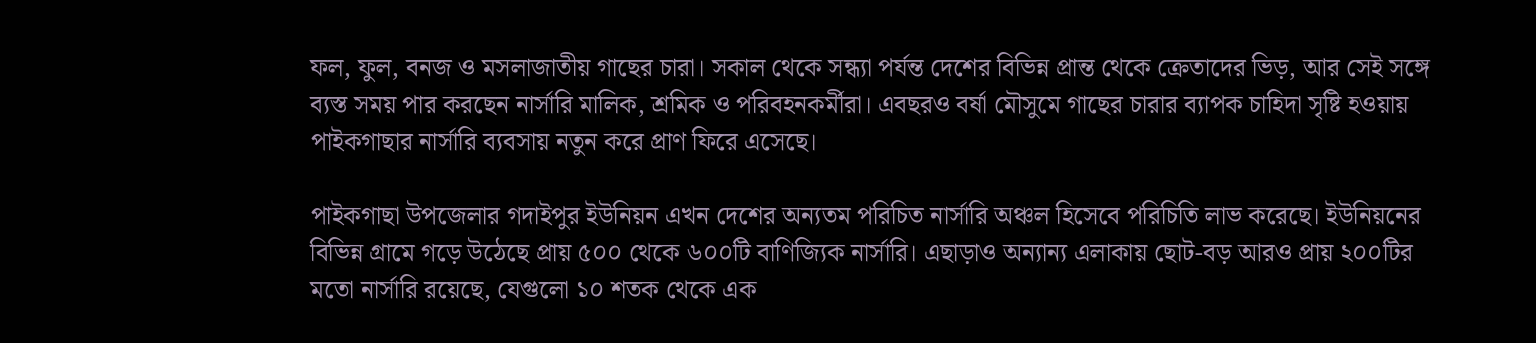ফল, ফুল, বনজ ও মসলাজাতীয় গাছের চারা। সকাল থেকে সন্ধ্যা পর্যন্ত দেশের বিভিন্ন প্রান্ত থেকে ক্রেতাদের ভিড়, আর সেই সঙ্গে ব্যস্ত সময় পার করছেন নার্সারি মালিক, শ্রমিক ও পরিবহনকর্মীরা। এবছরও বর্ষা মৌসুমে গাছের চারার ব্যাপক চাহিদা সৃষ্টি হওয়ায় পাইকগাছার নার্সারি ব্যবসায় নতুন করে প্রাণ ফিরে এসেছে।

পাইকগাছা উপজেলার গদাইপুর ইউনিয়ন এখন দেশের অন্যতম পরিচিত নার্সারি অঞ্চল হিসেবে পরিচিতি লাভ করেছে। ইউনিয়নের বিভিন্ন গ্রামে গড়ে উঠেছে প্রায় ৫০০ থেকে ৬০০টি বাণিজ্যিক নার্সারি। এছাড়াও অন্যান্য এলাকায় ছোট-বড় আরও প্রায় ২০০টির মতো নার্সারি রয়েছে, যেগুলো ১০ শতক থেকে এক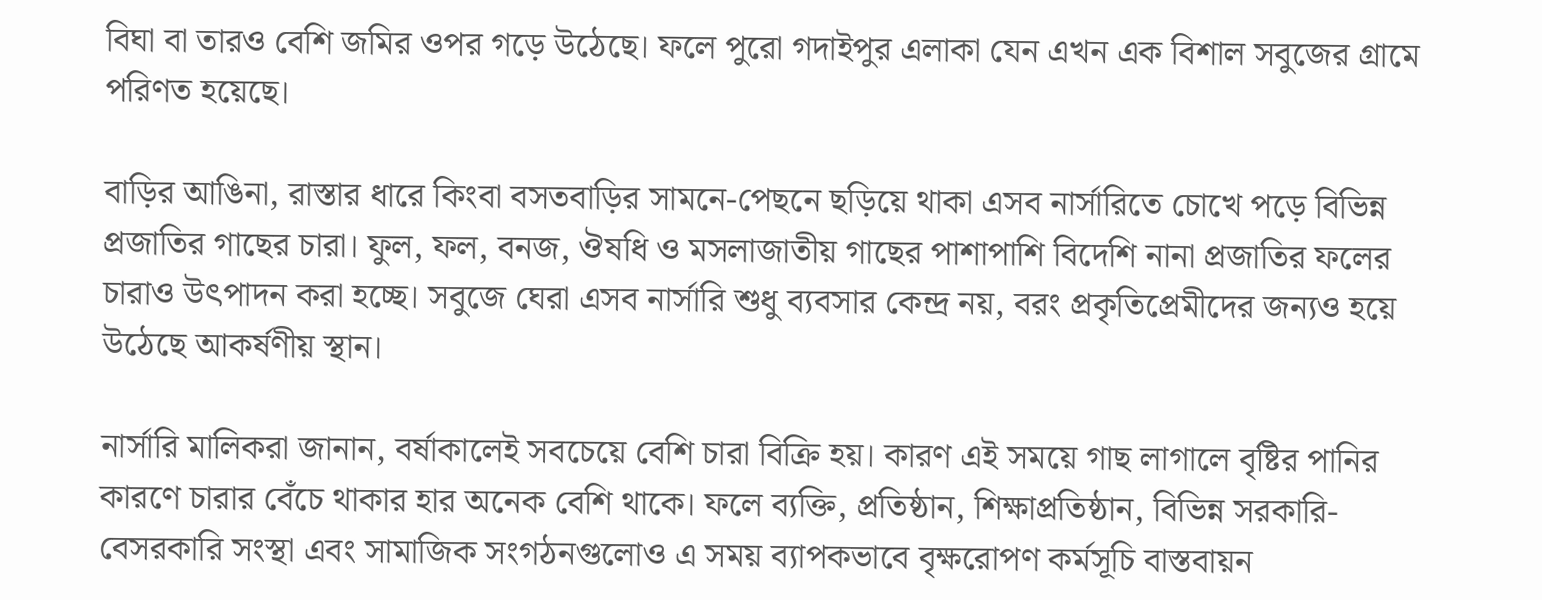বিঘা বা তারও বেশি জমির ওপর গড়ে উঠেছে। ফলে পুরো গদাইপুর এলাকা যেন এখন এক বিশাল সবুজের গ্রামে পরিণত হয়েছে।

বাড়ির আঙিনা, রাস্তার ধারে কিংবা বসতবাড়ির সামনে-পেছনে ছড়িয়ে থাকা এসব নার্সারিতে চোখে পড়ে বিভিন্ন প্রজাতির গাছের চারা। ফুল, ফল, বনজ, ঔষধি ও মসলাজাতীয় গাছের পাশাপাশি বিদেশি নানা প্রজাতির ফলের চারাও উৎপাদন করা হচ্ছে। সবুজে ঘেরা এসব নার্সারি শুধু ব্যবসার কেন্দ্র নয়, বরং প্রকৃতিপ্রেমীদের জন্যও হয়ে উঠেছে আকর্ষণীয় স্থান।

নার্সারি মালিকরা জানান, বর্ষাকালেই সবচেয়ে বেশি চারা বিক্রি হয়। কারণ এই সময়ে গাছ লাগালে বৃষ্টির পানির কারণে চারার বেঁচে থাকার হার অনেক বেশি থাকে। ফলে ব্যক্তি, প্রতিষ্ঠান, শিক্ষাপ্রতিষ্ঠান, বিভিন্ন সরকারি-বেসরকারি সংস্থা এবং সামাজিক সংগঠনগুলোও এ সময় ব্যাপকভাবে বৃক্ষরোপণ কর্মসূচি বাস্তবায়ন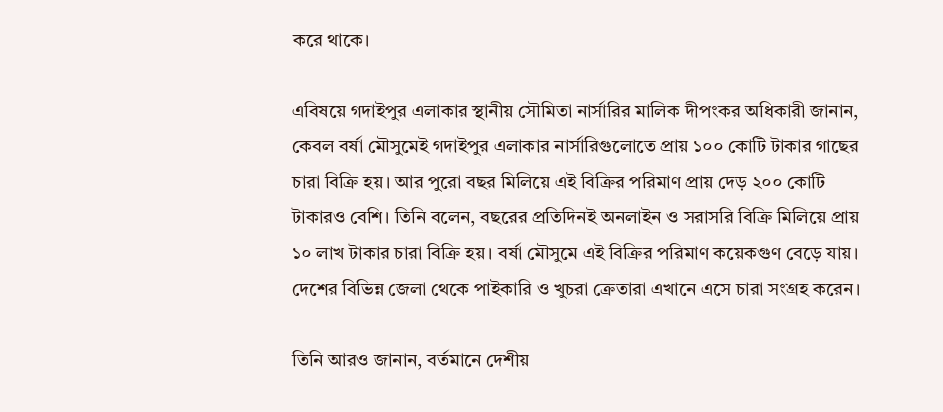করে থাকে।

এবিষয়ে গদাইপুর এলাকার স্থানীয় সৌমিতা নার্সারির মালিক দীপংকর অধিকারী জানান, কেবল বর্ষা মৌসুমেই গদাইপুর এলাকার নার্সারিগুলোতে প্রায় ১০০ কোটি টাকার গাছের চারা বিক্রি হয়। আর পুরো বছর মিলিয়ে এই বিক্রির পরিমাণ প্রায় দেড় ২০০ কোটি টাকারও বেশি। তিনি বলেন, বছরের প্রতিদিনই অনলাইন ও সরাসরি বিক্রি মিলিয়ে প্রায় ১০ লাখ টাকার চারা বিক্রি হয়। বর্ষা মৌসুমে এই বিক্রির পরিমাণ কয়েকগুণ বেড়ে যায়। দেশের বিভিন্ন জেলা থেকে পাইকারি ও খুচরা ক্রেতারা এখানে এসে চারা সংগ্রহ করেন।

তিনি আরও জানান, বর্তমানে দেশীয়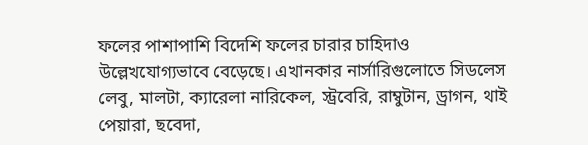ফলের পাশাপাশি বিদেশি ফলের চারার চাহিদাও উল্লেখযোগ্যভাবে বেড়েছে। এখানকার নার্সারিগুলোতে সিডলেস লেবু, মালটা, ক্যারেলা নারিকেল, স্ট্রবেরি, রাম্বুটান, ড্রাগন, থাই পেয়ারা, ছবেদা,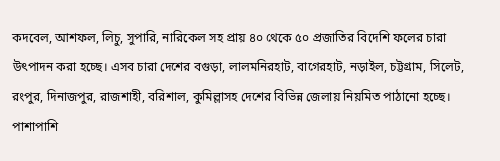কদবেল, আশফল, লিচু, সুপারি, নারিকেল সহ প্রায় ৪০ থেকে ৫০ প্রজাতির বিদেশি ফলের চারা উৎপাদন করা হচ্ছে। এসব চারা দেশের বগুড়া, লালমনিরহাট, বাগেরহাট, নড়াইল, চট্টগ্রাম, সিলেট, রংপুর, দিনাজপুর, রাজশাহী, বরিশাল, কুমিল্লাসহ দেশের বিভিন্ন জেলায় নিয়মিত পাঠানো হচ্ছে। পাশাপাশি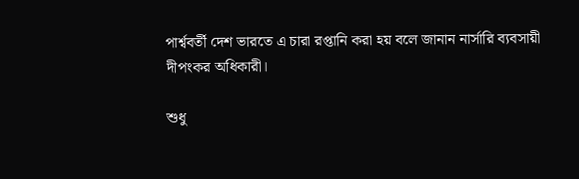পার্শ্ববর্তী দেশ ভারতে এ চারা রপ্তানি করা হয় বলে জানান নার্সারি ব্যবসায়ী দীপংকর অধিকারী।

শুধু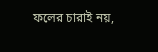ফলের চারাই নয়,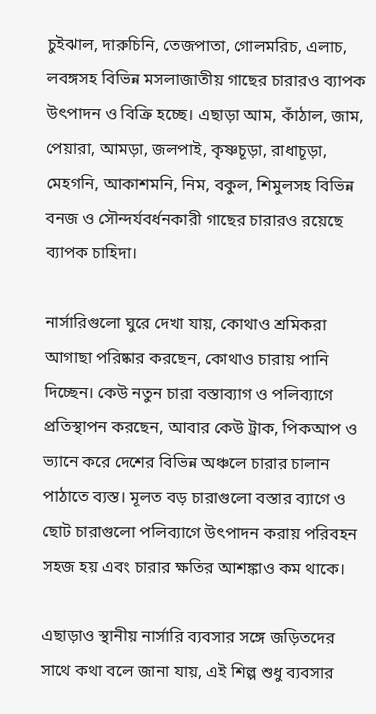চুইঝাল, দারুচিনি, তেজপাতা, গোলমরিচ, এলাচ, লবঙ্গসহ বিভিন্ন মসলাজাতীয় গাছের চারারও ব্যাপক উৎপাদন ও বিক্রি হচ্ছে। এছাড়া আম, কাঁঠাল, জাম, পেয়ারা, আমড়া, জলপাই, কৃষ্ণচূড়া, রাধাচূড়া, মেহগনি, আকাশমনি, নিম, বকুল, শিমুলসহ বিভিন্ন বনজ ও সৌন্দর্যবর্ধনকারী গাছের চারারও রয়েছে ব্যাপক চাহিদা।

নার্সারিগুলো ঘুরে দেখা যায়, কোথাও শ্রমিকরা আগাছা পরিষ্কার করছেন, কোথাও চারায় পানি দিচ্ছেন। কেউ নতুন চারা বস্তাব্যাগ ও পলিব্যাগে প্রতিস্থাপন করছেন, আবার কেউ ট্রাক, পিকআপ ও ভ্যানে করে দেশের বিভিন্ন অঞ্চলে চারার চালান পাঠাতে ব্যস্ত। মূলত বড় চারাগুলো বস্তার ব্যাগে ও ছোট চারাগুলো পলিব্যাগে উৎপাদন করায় পরিবহন সহজ হয় এবং চারার ক্ষতির আশঙ্কাও কম থাকে।

এছাড়াও স্থানীয় নার্সারি ব্যবসার সঙ্গে জড়িতদের সাথে কথা বলে জানা যায়, এই শিল্প শুধু ব্যবসার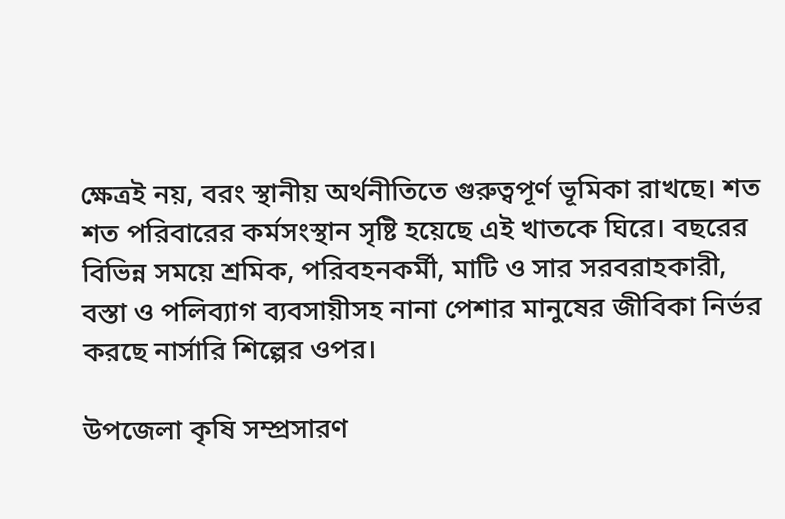ক্ষেত্রই নয়, বরং স্থানীয় অর্থনীতিতে গুরুত্বপূর্ণ ভূমিকা রাখছে। শত শত পরিবারের কর্মসংস্থান সৃষ্টি হয়েছে এই খাতকে ঘিরে। বছরের বিভিন্ন সময়ে শ্রমিক, পরিবহনকর্মী, মাটি ও সার সরবরাহকারী, বস্তা ও পলিব্যাগ ব্যবসায়ীসহ নানা পেশার মানুষের জীবিকা নির্ভর করছে নার্সারি শিল্পের ওপর।

উপজেলা কৃষি সম্প্রসারণ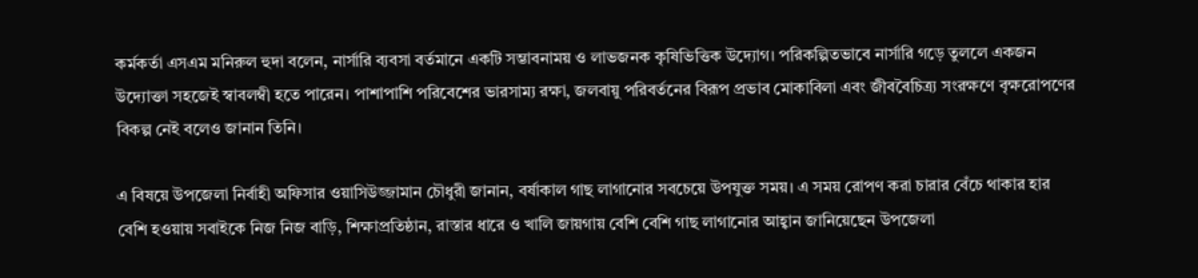কর্মকর্তা এসএম মনিরুল হুদা বলেন, নার্সারি ব্যবসা বর্তমানে একটি সম্ভাবনাময় ও লাভজনক কৃষিভিত্তিক উদ্যোগ। পরিকল্পিতভাবে নার্সারি গড়ে তুললে একজন উদ্যোক্তা সহজেই স্বাবলম্বী হতে পারেন। পাশাপাশি পরিবেশের ভারসাম্য রক্ষা, জলবায়ু পরিবর্তনের বিরূপ প্রভাব মোকাবিলা এবং জীববৈচিত্র্য সংরক্ষণে বৃক্ষরোপণের বিকল্প নেই বলেও জানান তিনি।

এ বিষয়ে উপজেলা নির্বাহী অফিসার ওয়াসিউজ্জামান চৌধুরী জানান, বর্ষাকাল গাছ লাগানোর সবচেয়ে উপযুক্ত সময়। এ সময় রোপণ করা চারার বেঁচে থাকার হার বেশি হওয়ায় সবাইকে নিজ নিজ বাড়ি, শিক্ষাপ্রতিষ্ঠান, রাস্তার ধারে ও খালি জায়গায় বেশি বেশি গাছ লাগানোর আহ্বান জানিয়েছেন উপজেলা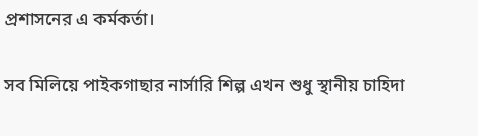প্রশাসনের এ কর্মকর্তা।

সব মিলিয়ে পাইকগাছার নার্সারি শিল্প এখন শুধু স্থানীয় চাহিদা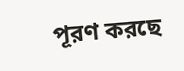পূরণ করছে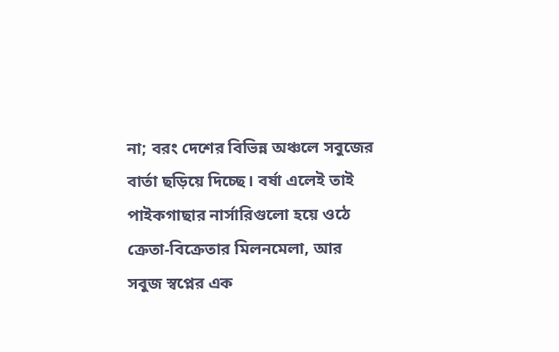না; বরং দেশের বিভিন্ন অঞ্চলে সবুজের বার্তা ছড়িয়ে দিচ্ছে। বর্ষা এলেই তাই পাইকগাছার নার্সারিগুলো হয়ে ওঠে ক্রেতা-বিক্রেতার মিলনমেলা, আর সবুজ স্বপ্নের এক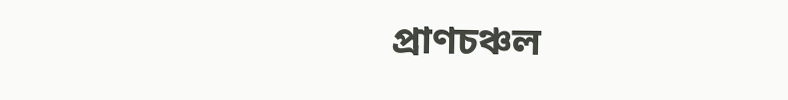প্রাণচঞ্চল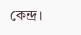কেন্দ্র।